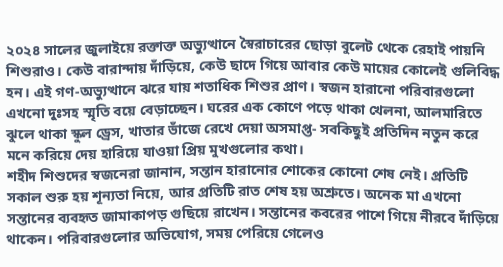২০২৪ সালের জুলাইয়ে রক্তাক্ত অভ্যুত্থানে স্বৈরাচারের ছোড়া বুলেট থেকে রেহাই পায়নি শিশুরাও। কেউ বারান্দায় দাঁড়িয়ে, কেউ ছাদে গিয়ে আবার কেউ মায়ের কোলেই গুলিবিদ্ধ হন। এই গণ-অভ্যুত্থানে ঝরে যায় শতাধিক শিশুর প্রাণ। স্বজন হারানো পরিবারগুলো এখনো দুঃসহ স্মৃতি বয়ে বেড়াচ্ছেন। ঘরের এক কোণে পড়ে থাকা খেলনা, আলমারিতে ঝুলে থাকা স্কুল ড্রেস, খাতার ভাঁজে রেখে দেয়া অসমাপ্ত- সবকিছুই প্রতিদিন নতুন করে মনে করিয়ে দেয় হারিয়ে যাওয়া প্রিয় মুখগুলোর কথা।
শহীদ শিশুদের স্বজনেরা জানান, সন্তান হারানোর শোকের কোনো শেষ নেই। প্রতিটি সকাল শুরু হয় শূন্যতা নিয়ে, আর প্রতিটি রাত শেষ হয় অশ্রুতে। অনেক মা এখনো সন্তানের ব্যবহৃত জামাকাপড় গুছিয়ে রাখেন। সন্তানের কবরের পাশে গিয়ে নীরবে দাঁড়িয়ে থাকেন। পরিবারগুলোর অভিযোগ, সময় পেরিয়ে গেলেও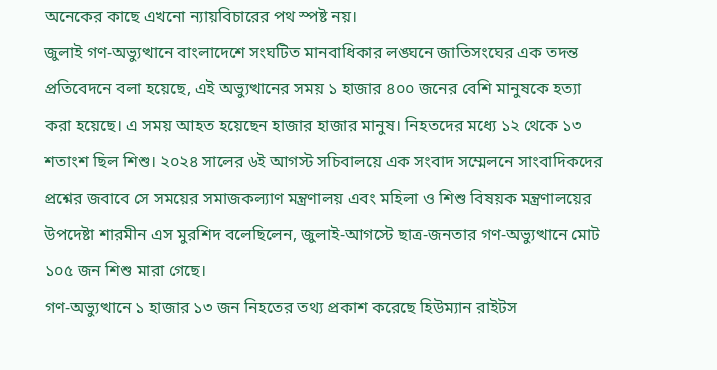অনেকের কাছে এখনো ন্যায়বিচারের পথ স্পষ্ট নয়।
জুলাই গণ-অভ্যুত্থানে বাংলাদেশে সংঘটিত মানবাধিকার লঙ্ঘনে জাতিসংঘের এক তদন্ত প্রতিবেদনে বলা হয়েছে, এই অভ্যুত্থানের সময় ১ হাজার ৪০০ জনের বেশি মানুষকে হত্যা করা হয়েছে। এ সময় আহত হয়েছেন হাজার হাজার মানুষ। নিহতদের মধ্যে ১২ থেকে ১৩ শতাংশ ছিল শিশু। ২০২৪ সালের ৬ই আগস্ট সচিবালয়ে এক সংবাদ সম্মেলনে সাংবাদিকদের প্রশ্নের জবাবে সে সময়ের সমাজকল্যাণ মন্ত্রণালয় এবং মহিলা ও শিশু বিষয়ক মন্ত্রণালয়ের উপদেষ্টা শারমীন এস মুরশিদ বলেছিলেন, জুলাই-আগস্টে ছাত্র-জনতার গণ-অভ্যুত্থানে মোট ১০৫ জন শিশু মারা গেছে।
গণ-অভ্যুত্থানে ১ হাজার ১৩ জন নিহতের তথ্য প্রকাশ করেছে হিউম্যান রাইটস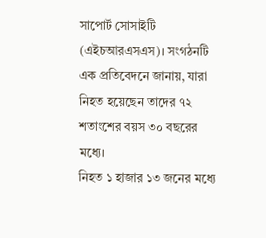সাপোর্ট সোসাইটি (এইচআরএসএস)। সংগঠনটি এক প্রতিবেদনে জানায়, যারা নিহত হয়েছেন তাদের ৭২ শতাংশের বয়স ৩০ বছরের মধ্যে।
নিহত ১ হাজার ১৩ জনের মধ্যে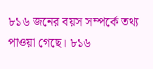৮১৬ জনের বয়স সম্পর্কে তথ্য পাওয়া গেছে। ৮১৬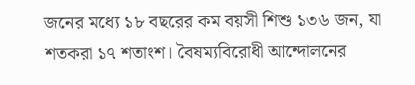জনের মধ্যে ১৮ বছরের কম বয়সী শিশু ১৩৬ জন, যা শতকরা ১৭ শতাংশ। বৈষম্যবিরোধী আন্দোলনের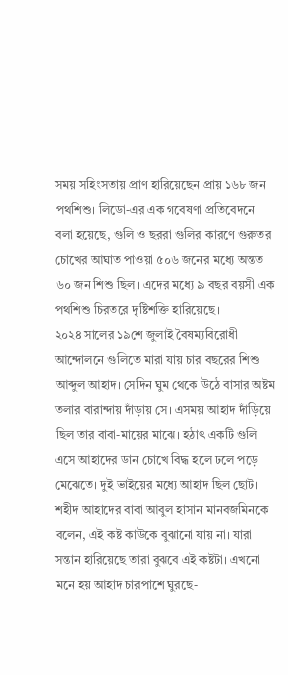সময় সহিংসতায় প্রাণ হারিয়েছেন প্রায় ১৬৮ জন পথশিশু। লিডো-এর এক গবেষণা প্রতিবেদনে বলা হয়েছে, গুলি ও ছররা গুলির কারণে গুরুতর চোখের আঘাত পাওয়া ৫০৬ জনের মধ্যে অন্তত ৬০ জন শিশু ছিল। এদের মধ্যে ৯ বছর বয়সী এক পথশিশু চিরতরে দৃষ্টিশক্তি হারিয়েছে।
২০২৪ সালের ১৯শে জুলাই বৈষম্যবিরোধী আন্দোলনে গুলিতে মারা যায় চার বছরের শিশু আব্দুল আহাদ। সেদিন ঘুম থেকে উঠে বাসার অষ্টম তলার বারান্দায় দাঁড়ায় সে। এসময় আহাদ দাঁড়িয়ে ছিল তার বাবা-মায়ের মাঝে। হঠাৎ একটি গুলি এসে আহাদের ডান চোখে বিদ্ধ হলে ঢলে পড়ে মেঝেতে। দুই ভাইয়ের মধ্যে আহাদ ছিল ছোট। শহীদ আহাদের বাবা আবুল হাসান মানবজমিনকে বলেন, এই কষ্ট কাউকে বুঝানো যায় না। যারা সন্তান হারিয়েছে তারা বুঝবে এই কষ্টটা। এখনো মনে হয় আহাদ চারপাশে ঘুরছে-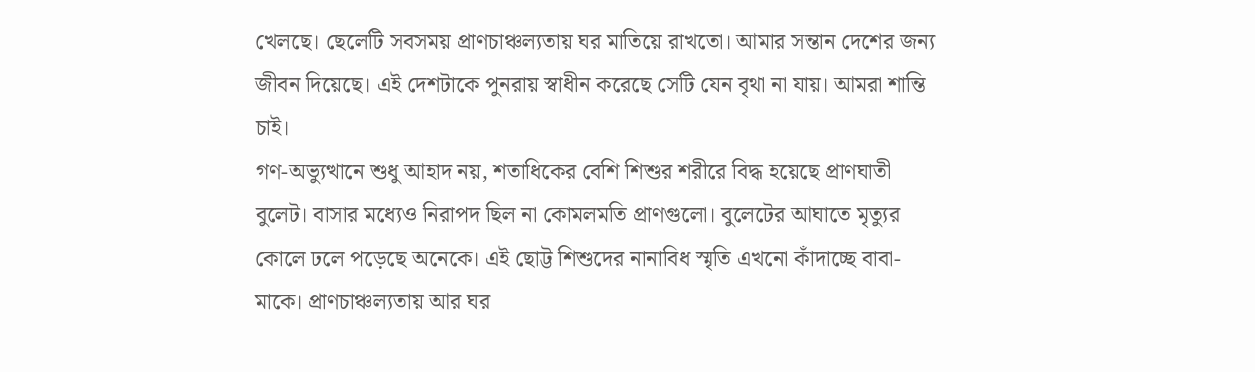খেলছে। ছেলেটি সবসময় প্রাণচাঞ্চল্যতায় ঘর মাতিয়ে রাখতো। আমার সন্তান দেশের জন্য জীবন দিয়েছে। এই দেশটাকে পুনরায় স্বাধীন করেছে সেটি যেন বৃথা না যায়। আমরা শান্তি চাই।
গণ-অভ্যুত্থানে শুধু আহাদ নয়, শতাধিকের বেশি শিশুর শরীরে বিদ্ধ হয়েছে প্রাণঘাতী বুলেট। বাসার মধ্যেও নিরাপদ ছিল না কোমলমতি প্রাণগুলো। বুলেটের আঘাতে মৃত্যুর কোলে ঢলে পড়েছে অনেকে। এই ছোট্ট শিশুদের নানাবিধ স্মৃতি এখনো কাঁদাচ্ছে বাবা-মাকে। প্রাণচাঞ্চল্যতায় আর ঘর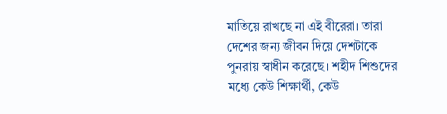মাতিয়ে রাখছে না এই বীরেরা। তারা দেশের জন্য জীবন দিয়ে দেশটাকে পুনরায় স্বাধীন করেছে। শহীদ শিশুদের মধ্যে কেউ শিক্ষার্থী, কেউ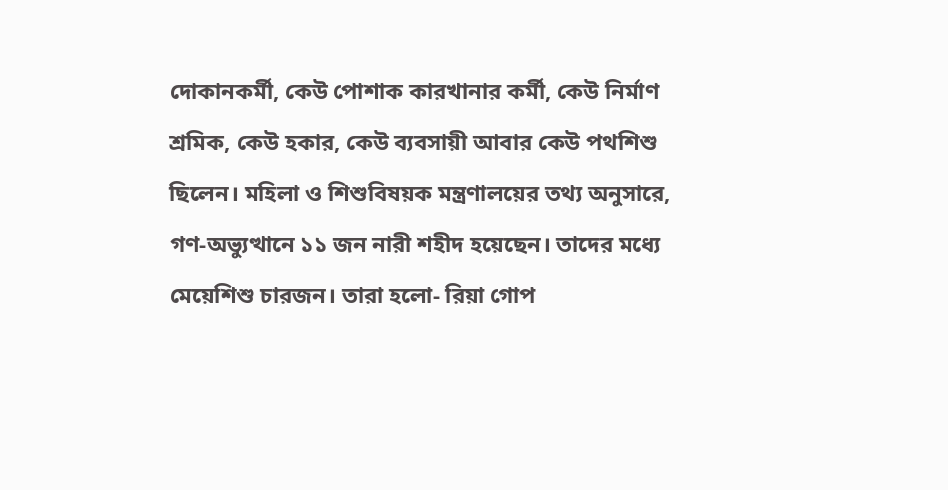দোকানকর্মী, কেউ পোশাক কারখানার কর্মী, কেউ নির্মাণ শ্রমিক, কেউ হকার, কেউ ব্যবসায়ী আবার কেউ পথশিশু ছিলেন। মহিলা ও শিশুবিষয়ক মন্ত্রণালয়ের তথ্য অনুসারে, গণ-অভ্যুত্থানে ১১ জন নারী শহীদ হয়েছেন। তাদের মধ্যে মেয়েশিশু চারজন। তারা হলো- রিয়া গোপ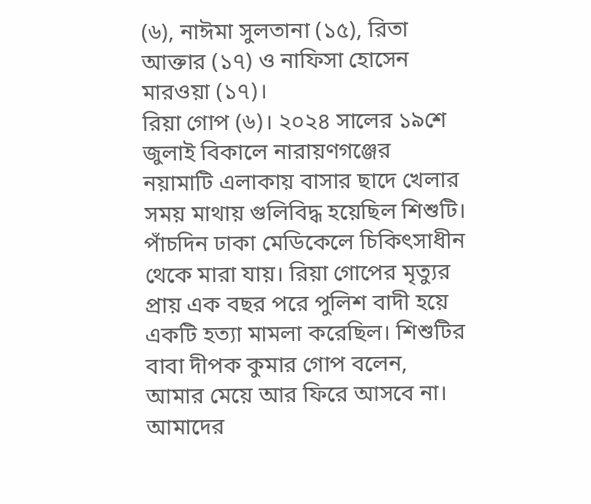(৬), নাঈমা সুলতানা (১৫), রিতা আক্তার (১৭) ও নাফিসা হোসেন মারওয়া (১৭)।
রিয়া গোপ (৬)। ২০২৪ সালের ১৯শে জুলাই বিকালে নারায়ণগঞ্জের নয়ামাটি এলাকায় বাসার ছাদে খেলার সময় মাথায় গুলিবিদ্ধ হয়েছিল শিশুটি। পাঁচদিন ঢাকা মেডিকেলে চিকিৎসাধীন থেকে মারা যায়। রিয়া গোপের মৃত্যুর প্রায় এক বছর পরে পুলিশ বাদী হয়ে একটি হত্যা মামলা করেছিল। শিশুটির বাবা দীপক কুমার গোপ বলেন, আমার মেয়ে আর ফিরে আসবে না। আমাদের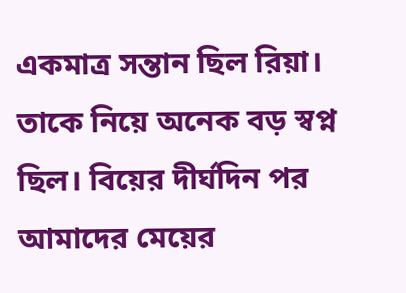একমাত্র সন্তান ছিল রিয়া। তাকে নিয়ে অনেক বড় স্বপ্ন ছিল। বিয়ের দীর্ঘদিন পর আমাদের মেয়ের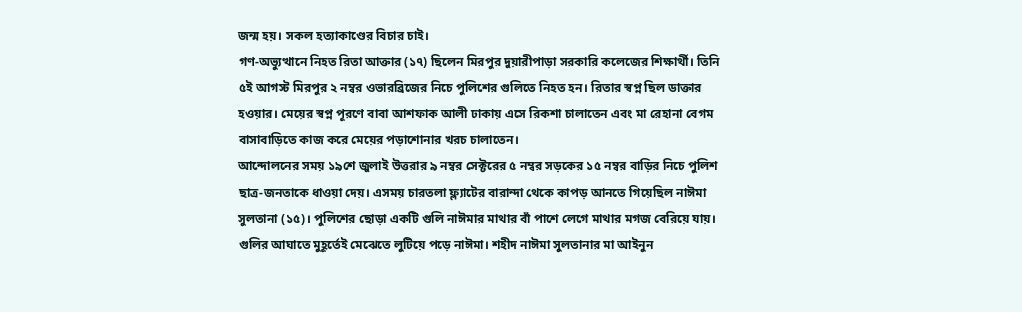জন্ম হয়। সকল হত্যাকাণ্ডের বিচার চাই।
গণ-অভ্যুত্থানে নিহত রিতা আক্তার (১৭) ছিলেন মিরপুর দুয়ারীপাড়া সরকারি কলেজের শিক্ষার্থী। তিনি ৫ই আগস্ট মিরপুর ২ নম্বর ওভারব্রিজের নিচে পুলিশের গুলিতে নিহত হন। রিতার স্বপ্ন ছিল ডাক্তার হওয়ার। মেয়ের স্বপ্ন পূরণে বাবা আশফাক আলী ঢাকায় এসে রিকশা চালাতেন এবং মা রেহানা বেগম বাসাবাড়িতে কাজ করে মেয়ের পড়াশোনার খরচ চালাতেন।
আন্দোলনের সময় ১৯শে জুলাই উত্তরার ৯ নম্বর সেক্টরের ৫ নম্বর সড়কের ১৫ নম্বর বাড়ির নিচে পুলিশ ছাত্র-জনতাকে ধাওয়া দেয়। এসময় চারতলা ফ্ল্যাটের বারান্দা থেকে কাপড় আনতে গিয়েছিল নাঈমা সুলতানা (১৫)। পুলিশের ছোড়া একটি গুলি নাঈমার মাথার বাঁ পাশে লেগে মাথার মগজ বেরিয়ে যায়। গুলির আঘাতে মুহূর্তেই মেঝেতে লুটিয়ে পড়ে নাঈমা। শহীদ নাঈমা সুলতানার মা আইনুন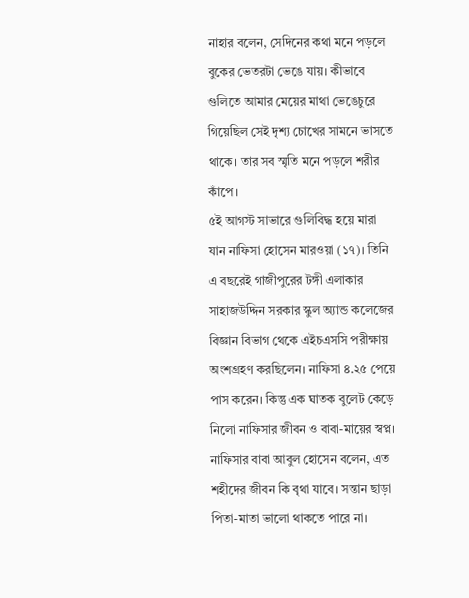নাহার বলেন, সেদিনের কথা মনে পড়লে বুকের ভেতরটা ভেঙে যায়। কীভাবে গুলিতে আমার মেয়ের মাথা ভেঙেচুরে গিয়েছিল সেই দৃশ্য চোখের সামনে ভাসতে থাকে। তার সব স্মৃতি মনে পড়লে শরীর কাঁপে।
৫ই আগস্ট সাভারে গুলিবিদ্ধ হয়ে মারা যান নাফিসা হোসেন মারওয়া (১৭)। তিনি এ বছরেই গাজীপুরের টঙ্গী এলাকার সাহাজউদ্দিন সরকার স্কুল অ্যান্ড কলেজের বিজ্ঞান বিভাগ থেকে এইচএসসি পরীক্ষায় অংশগ্রহণ করছিলেন। নাফিসা ৪.২৫ পেয়ে পাস করেন। কিন্তু এক ঘাতক বুলেট কেড়ে নিলো নাফিসার জীবন ও বাবা-মায়ের স্বপ্ন। নাফিসার বাবা আবুল হোসেন বলেন, এত শহীদের জীবন কি বৃথা যাবে। সন্তান ছাড়া পিতা-মাতা ভালো থাকতে পারে না।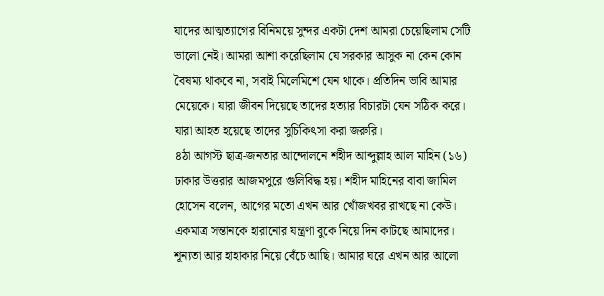যাদের আত্মত্যাগের বিনিময়ে সুন্দর একটা দেশ আমরা চেয়েছিলাম সেটি ভালো নেই। আমরা আশা করেছিলাম যে সরকার আসুক না কেন কোন বৈষম্য থাকবে না, সবাই মিলেমিশে যেন থাকে। প্রতিদিন ভাবি আমার মেয়েকে। যারা জীবন দিয়েছে তাদের হত্যার বিচারটা যেন সঠিক করে। যারা আহত হয়েছে তাদের সুচিকিৎসা করা জরুরি।
৪ঠা আগস্ট ছাত্র-জনতার আন্দোলনে শহীদ আব্দুল্লাহ আল মাহিন (১৬) ঢাকার উত্তরার আজমপুরে গুলিবিদ্ধ হয়। শহীদ মাহিনের বাবা জামিল হোসেন বলেন, আগের মতো এখন আর খোঁজখবর রাখছে না কেউ। একমাত্র সন্তানকে হারানোর যন্ত্রণা বুকে নিয়ে দিন কাটছে আমাদের। শূন্যতা আর হাহাকার নিয়ে বেঁচে আছি। আমার ঘরে এখন আর আলো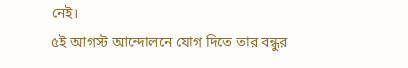নেই।
৫ই আগস্ট আন্দোলনে যোগ দিতে তার বন্ধুর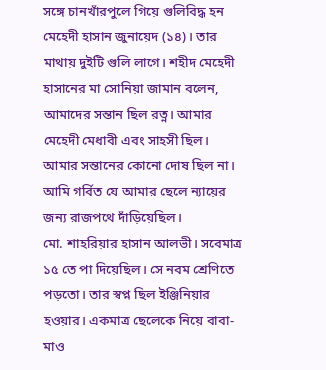সঙ্গে চানখাঁরপুলে গিয়ে গুলিবিদ্ধ হন মেহেদী হাসান জুনায়েদ (১৪)। তার মাথায় দুইটি গুলি লাগে। শহীদ মেহেদী হাসানের মা সোনিয়া জামান বলেন, আমাদের সন্তান ছিল রত্ন। আমার মেহেদী মেধাবী এবং সাহসী ছিল। আমার সন্তানের কোনো দোষ ছিল না। আমি গর্বিত যে আমার ছেলে ন্যায়ের জন্য রাজপথে দাঁড়িয়েছিল।
মো. শাহরিয়ার হাসান আলভী। সবেমাত্র ১৫ তে পা দিয়েছিল। সে নবম শ্রেণিতে পড়তো। তার স্বপ্ন ছিল ইঞ্জিনিয়ার হওয়ার। একমাত্র ছেলেকে নিয়ে বাবা-মাও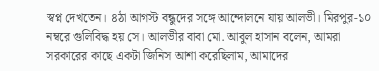স্বপ্ন দেখতেন। ৪ঠা আগস্ট বন্ধুদের সঙ্গে আন্দোলনে যায় আলভী। মিরপুর-১০ নম্বরে গুলিবিদ্ধ হয় সে। আলভীর বাবা মো. আবুল হাসান বলেন, আমরা সরকারের কাছে একটা জিনিস আশা করেছিলাম, আমাদের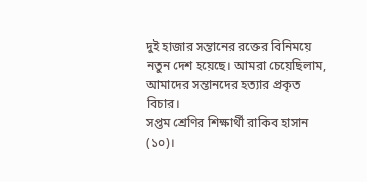দুই হাজার সন্তানের রক্তের বিনিময়ে নতুন দেশ হয়েছে। আমরা চেয়েছিলাম, আমাদের সন্তানদের হত্যার প্রকৃত বিচার।
সপ্তম শ্রেণির শিক্ষার্থী রাকিব হাসান (১০)।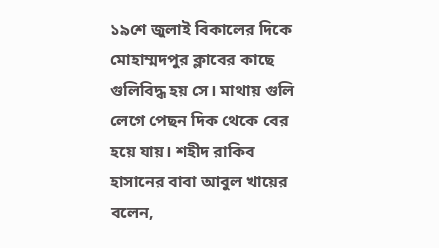১৯শে জুলাই বিকালের দিকে মোহাম্মদপুর ক্লাবের কাছে গুলিবিদ্ধ হয় সে। মাথায় গুলি লেগে পেছন দিক থেকে বের হয়ে যায়। শহীদ রাকিব হাসানের বাবা আবুল খায়ের বলেন,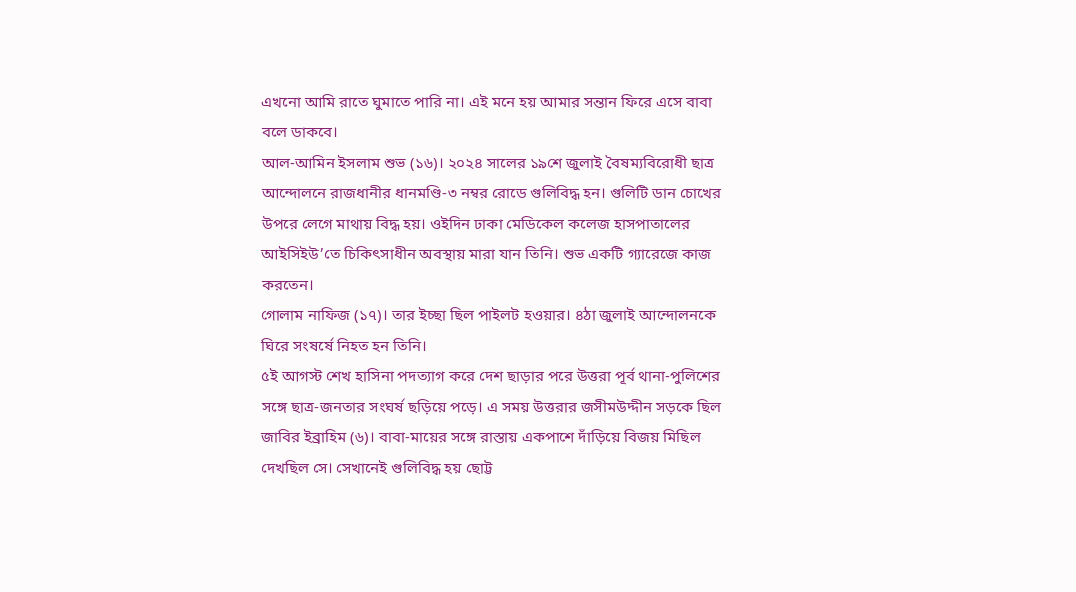এখনো আমি রাতে ঘুমাতে পারি না। এই মনে হয় আমার সন্তান ফিরে এসে বাবা বলে ডাকবে।
আল-আমিন ইসলাম শুভ (১৬)। ২০২৪ সালের ১৯শে জুলাই বৈষম্যবিরোধী ছাত্র আন্দোলনে রাজধানীর ধানমণ্ডি-৩ নম্বর রোডে গুলিবিদ্ধ হন। গুলিটি ডান চোখের উপরে লেগে মাথায় বিদ্ধ হয়। ওইদিন ঢাকা মেডিকেল কলেজ হাসপাতালের আইসিইউ’তে চিকিৎসাধীন অবস্থায় মারা যান তিনি। শুভ একটি গ্যারেজে কাজ করতেন।
গোলাম নাফিজ (১৭)। তার ইচ্ছা ছিল পাইলট হওয়ার। ৪ঠা জুলাই আন্দোলনকে ঘিরে সংষর্ষে নিহত হন তিনি।
৫ই আগস্ট শেখ হাসিনা পদত্যাগ করে দেশ ছাড়ার পরে উত্তরা পূর্ব থানা-পুলিশের সঙ্গে ছাত্র-জনতার সংঘর্ষ ছড়িয়ে পড়ে। এ সময় উত্তরার জসীমউদ্দীন সড়কে ছিল জাবির ইব্রাহিম (৬)। বাবা-মায়ের সঙ্গে রাস্তায় একপাশে দাঁড়িয়ে বিজয় মিছিল দেখছিল সে। সেখানেই গুলিবিদ্ধ হয় ছোট্ট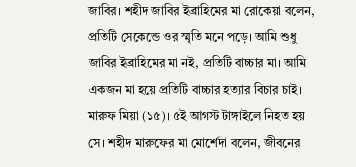জাবির। শহীদ জাবির ইব্রাহিমের মা রোকেয়া বলেন, প্রতিটি সেকেন্ডে ওর স্মৃতি মনে পড়ে। আমি শুধু জাবির ইব্রাহিমের মা নই, প্রতিটি বাচ্চার মা। আমি একজন মা হয়ে প্রতিটি বাচ্চার হত্যার বিচার চাই।
মারুফ মিয়া (১৫)। ৫ই আগস্ট টাঙ্গাইলে নিহত হয় সে। শহীদ মারুফের মা মোর্শেদা বলেন, জীবনের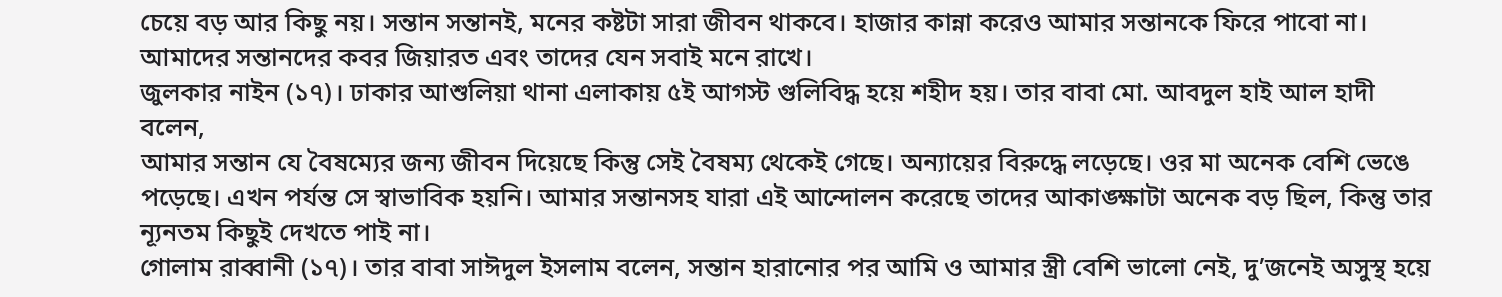চেয়ে বড় আর কিছু নয়। সন্তান সন্তানই, মনের কষ্টটা সারা জীবন থাকবে। হাজার কান্না করেও আমার সন্তানকে ফিরে পাবো না। আমাদের সন্তানদের কবর জিয়ারত এবং তাদের যেন সবাই মনে রাখে।
জুলকার নাইন (১৭)। ঢাকার আশুলিয়া থানা এলাকায় ৫ই আগস্ট গুলিবিদ্ধ হয়ে শহীদ হয়। তার বাবা মো. আবদুল হাই আল হাদী বলেন,
আমার সন্তান যে বৈষম্যের জন্য জীবন দিয়েছে কিন্তু সেই বৈষম্য থেকেই গেছে। অন্যায়ের বিরুদ্ধে লড়েছে। ওর মা অনেক বেশি ভেঙে পড়েছে। এখন পর্যন্ত সে স্বাভাবিক হয়নি। আমার সন্তানসহ যারা এই আন্দোলন করেছে তাদের আকাঙ্ক্ষাটা অনেক বড় ছিল, কিন্তু তার ন্যূনতম কিছুই দেখতে পাই না।
গোলাম রাব্বানী (১৭)। তার বাবা সাঈদুল ইসলাম বলেন, সন্তান হারানোর পর আমি ও আমার স্ত্রী বেশি ভালো নেই, দু’জনেই অসুস্থ হয়ে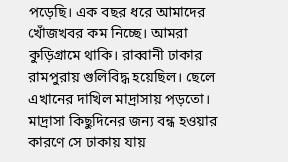পড়েছি। এক বছর ধরে আমাদের খোঁজখবর কম নিচ্ছে। আমরা কুড়িগ্রামে থাকি। রাব্বানী ঢাকার রামপুরায় গুলিবিদ্ধ হয়েছিল। ছেলে এখানের দাখিল মাদ্রাসায় পড়তো। মাদ্রাসা কিছুদিনের জন্য বন্ধ হওয়ার কারণে সে ঢাকায় যায়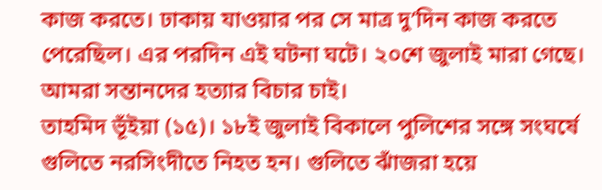কাজ করতে। ঢাকায় যাওয়ার পর সে মাত্র দু’দিন কাজ করতে পেরেছিল। এর পরদিন এই ঘটনা ঘটে। ২০শে জুলাই মারা গেছে। আমরা সন্তানদের হত্যার বিচার চাই।
তাহমিদ ভূঁইয়া (১৫)। ১৮ই জুলাই বিকালে পুলিশের সঙ্গে সংঘর্ষে গুলিতে নরসিংদীতে নিহত হন। গুলিতে ঝাঁজরা হয়ে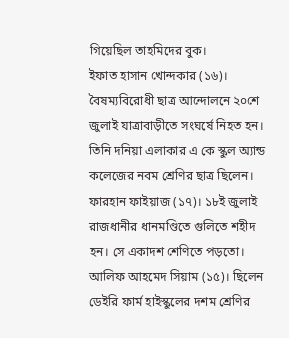গিয়েছিল তাহমিদের বুক।
ইফাত হাসান খোন্দকার (১৬)। বৈষম্যবিরোধী ছাত্র আন্দোলনে ২০শে জুলাই যাত্রাবাড়ীতে সংঘর্ষে নিহত হন। তিনি দনিয়া এলাকার এ কে স্কুল অ্যান্ড কলেজের নবম শ্রেণির ছাত্র ছিলেন।
ফারহান ফাইয়াজ (১৭)। ১৮ই জুলাই রাজধানীর ধানমণ্ডিতে গুলিতে শহীদ হন। সে একাদশ শেণিতে পড়তো। আলিফ আহমেদ সিয়াম (১৫)। ছিলেন ডেইরি ফার্ম হাইস্কুলের দশম শ্রেণির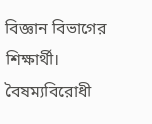বিজ্ঞান বিভাগের শিক্ষার্থী। বৈষম্যবিরোধী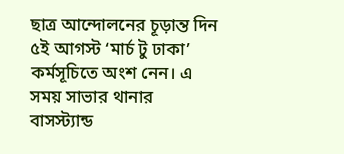ছাত্র আন্দোলনের চূড়ান্ত দিন ৫ই আগস্ট ‘মার্চ টু ঢাকা’ কর্মসূচিতে অংশ নেন। এ সময় সাভার থানার বাসস্ট্যান্ড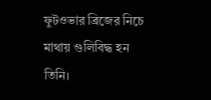ফুটওভার ব্রিজের নিচে মাথায় গুলিবিদ্ধ হন তিনি।